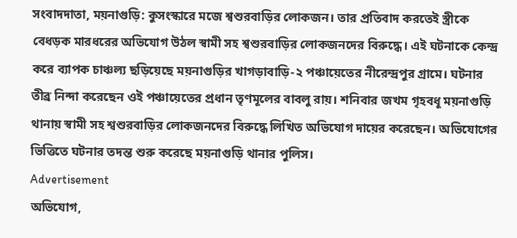সংবাদদাতা, ময়নাগুড়ি: কুসংস্কারে মজে শ্বশুরবাড়ির লোকজন। তার প্রতিবাদ করতেই স্ত্রীকে বেধড়ক মারধরের অভিযোগ উঠল স্বামী সহ শ্বশুরবাড়ির লোকজনদের বিরুদ্ধে। এই ঘটনাকে কেন্দ্র করে ব্যাপক চাঞ্চল্য ছড়িয়েছে ময়নাগুড়ির খাগড়াবাড়ি-২ পঞ্চায়েতের নীরেন্দ্রপুর গ্রামে। ঘটনার তীব্র নিন্দা করেছেন ওই পঞ্চায়েতের প্রধান তৃণমূলের বাবলু রায়। শনিবার জখম গৃহবধূ ময়নাগুড়ি থানায় স্বামী সহ শ্বশুরবাড়ির লোকজনদের বিরুদ্ধে লিখিত অভিযোগ দায়ের করেছেন। অভিযোগের ভিত্তিতে ঘটনার তদন্ত শুরু করেছে ময়নাগুড়ি থানার পুলিস।
Advertisement
অভিযোগ,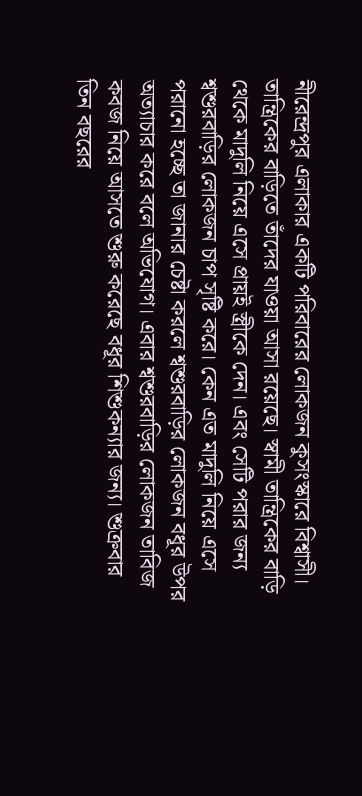নীরেন্দ্রপুর এলাকার একটি পরিবারের লোকজন কুসংস্কারে বিশ্বাসী। তান্ত্রিকের বাড়িতে তাঁদের যাওয়া আসা রয়েছে। স্বামী তান্ত্রিকের বাড়ি থেকে মাদুলি নিয়ে এসে প্রায়ই স্ত্রীকে দেন। এবং সেটি পরার জন্য শ্বশুরবাড়ির লোকজন চাপ সৃষ্টি করে। কেন এত মাদুলি নিয়ে এসে পরানো হচ্ছে তা জানার চেষ্টা করলে শ্বশুরবাড়ির লোকজন বধূর উপর অত্যাচার করে বলে অভিযোগ। এবার শ্বশুরবাড়ির লোকজন তাবিজ কবজ নিয়ে আসতে শুরু করেছে বধূর শিশুকন্যার জন্য। শুক্রবার তিন বছরের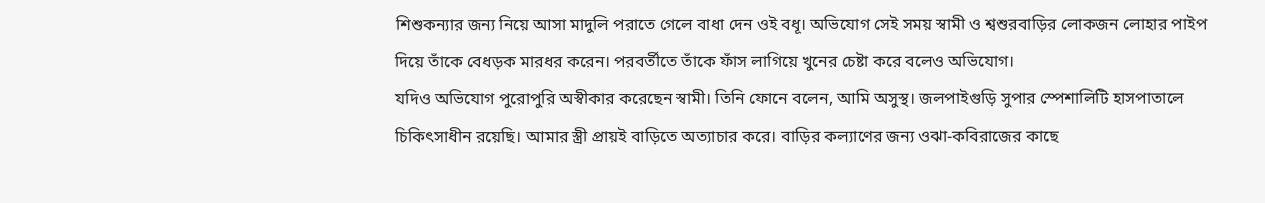শিশুকন্যার জন্য নিয়ে আসা মাদুলি পরাতে গেলে বাধা দেন ওই বধূ। অভিযোগ সেই সময় স্বামী ও শ্বশুরবাড়ির লোকজন লোহার পাইপ দিয়ে তাঁকে বেধড়ক মারধর করেন। পরবর্তীতে তাঁকে ফাঁস লাগিয়ে খুনের চেষ্টা করে বলেও অভিযোগ।
যদিও অভিযোগ পুরোপুরি অস্বীকার করেছেন স্বামী। তিনি ফোনে বলেন, আমি অসুস্থ। জলপাইগুড়ি সুপার স্পেশালিটি হাসপাতালে চিকিৎসাধীন রয়েছি। আমার স্ত্রী প্রায়ই বাড়িতে অত্যাচার করে। বাড়ির কল্যাণের জন্য ওঝা-কবিরাজের কাছে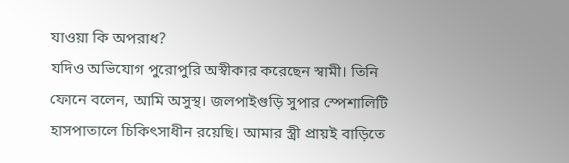যাওয়া কি অপরাধ?
যদিও অভিযোগ পুরোপুরি অস্বীকার করেছেন স্বামী। তিনি ফোনে বলেন, আমি অসুস্থ। জলপাইগুড়ি সুপার স্পেশালিটি হাসপাতালে চিকিৎসাধীন রয়েছি। আমার স্ত্রী প্রায়ই বাড়িতে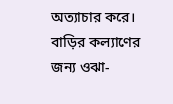অত্যাচার করে। বাড়ির কল্যাণের জন্য ওঝা-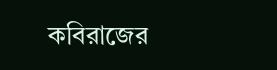কবিরাজের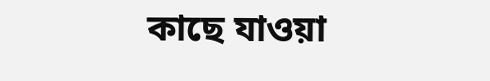কাছে যাওয়া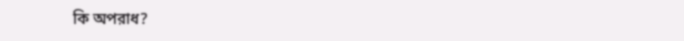কি অপরাধ?